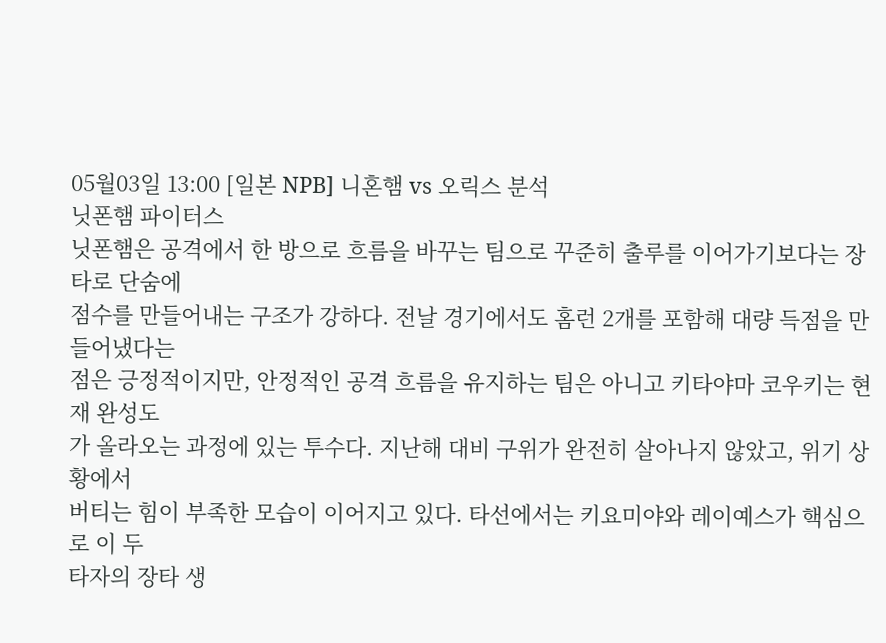05월03일 13:00 [일본 NPB] 니혼햄 vs 오릭스 분석
닛폰햄 파이터스
닛폰햄은 공격에서 한 방으로 흐름을 바꾸는 팀으로 꾸준히 출루를 이어가기보다는 장타로 단숨에
점수를 만들어내는 구조가 강하다. 전날 경기에서도 홈런 2개를 포함해 대량 득점을 만들어냈다는
점은 긍정적이지만, 안정적인 공격 흐름을 유지하는 팀은 아니고 키타야마 코우키는 현재 완성도
가 올라오는 과정에 있는 투수다. 지난해 대비 구위가 완전히 살아나지 않았고, 위기 상황에서
버티는 힘이 부족한 모습이 이어지고 있다. 타선에서는 키요미야와 레이예스가 핵심으로 이 두
타자의 장타 생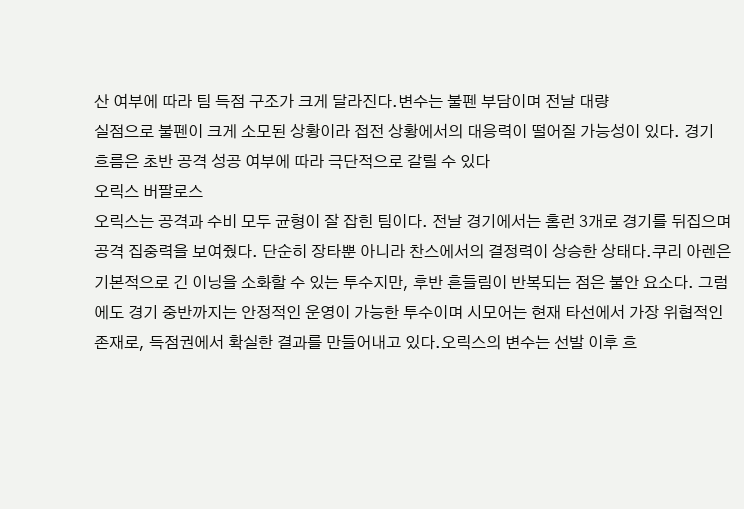산 여부에 따라 팀 득점 구조가 크게 달라진다.변수는 불펜 부담이며 전날 대량
실점으로 불펜이 크게 소모된 상황이라 접전 상황에서의 대응력이 떨어질 가능성이 있다. 경기
흐름은 초반 공격 성공 여부에 따라 극단적으로 갈릴 수 있다
오릭스 버팔로스
오릭스는 공격과 수비 모두 균형이 잘 잡힌 팀이다. 전날 경기에서는 홈런 3개로 경기를 뒤집으며
공격 집중력을 보여줬다. 단순히 장타뿐 아니라 찬스에서의 결정력이 상승한 상태다.쿠리 아렌은
기본적으로 긴 이닝을 소화할 수 있는 투수지만, 후반 흔들림이 반복되는 점은 불안 요소다. 그럼
에도 경기 중반까지는 안정적인 운영이 가능한 투수이며 시모어는 현재 타선에서 가장 위협적인
존재로, 득점권에서 확실한 결과를 만들어내고 있다.오릭스의 변수는 선발 이후 흐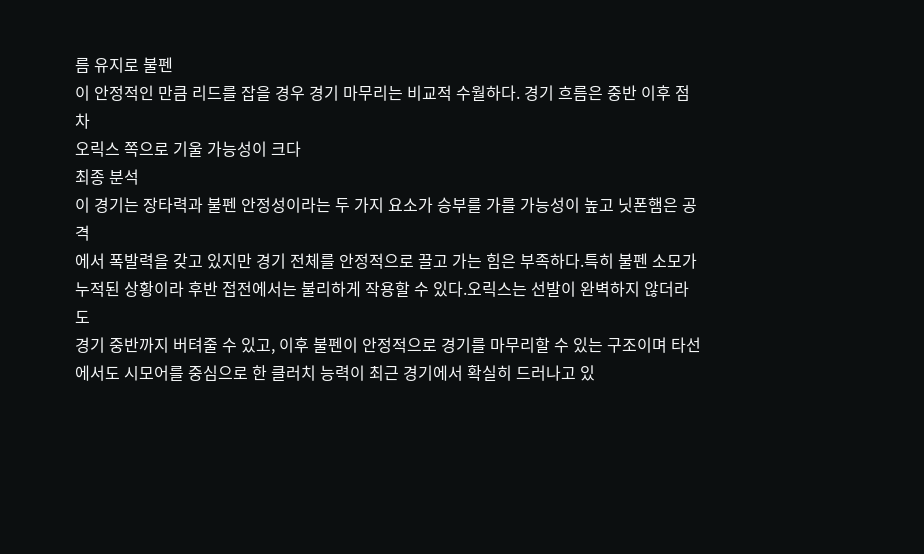름 유지로 불펜
이 안정적인 만큼 리드를 잡을 경우 경기 마무리는 비교적 수월하다. 경기 흐름은 중반 이후 점차
오릭스 쪽으로 기울 가능성이 크다
최종 분석
이 경기는 장타력과 불펜 안정성이라는 두 가지 요소가 승부를 가를 가능성이 높고 닛폰햄은 공격
에서 폭발력을 갖고 있지만 경기 전체를 안정적으로 끌고 가는 힘은 부족하다.특히 불펜 소모가
누적된 상황이라 후반 접전에서는 불리하게 작용할 수 있다.오릭스는 선발이 완벽하지 않더라도
경기 중반까지 버텨줄 수 있고, 이후 불펜이 안정적으로 경기를 마무리할 수 있는 구조이며 타선
에서도 시모어를 중심으로 한 클러치 능력이 최근 경기에서 확실히 드러나고 있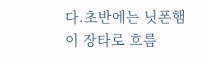다.초반에는 닛폰햄
이 장타로 흐름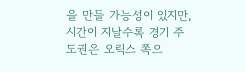을 만들 가능성이 있지만, 시간이 지날수록 경기 주도권은 오릭스 쪽으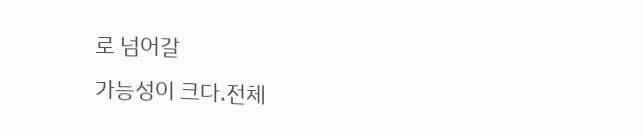로 넘어갈
가능성이 크다.전체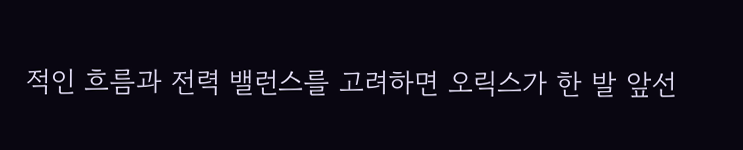적인 흐름과 전력 밸런스를 고려하면 오릭스가 한 발 앞선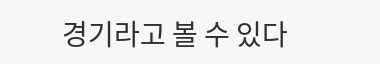경기라고 볼 수 있다